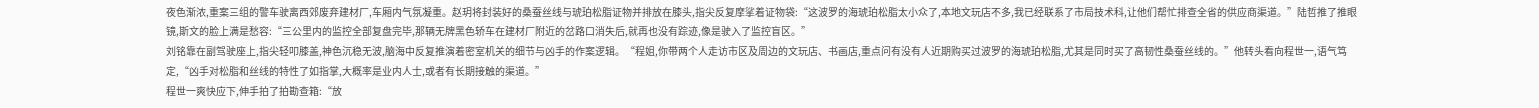夜色渐浓,重案三组的警车驶离西郊废弃建材厂,车厢内气氛凝重。赵玥将封装好的桑蚕丝线与琥珀松脂证物并排放在膝头,指尖反复摩挲着证物袋:“这波罗的海琥珀松脂太小众了,本地文玩店不多,我已经联系了市局技术科,让他们帮忙排查全省的供应商渠道。”陆哲推了推眼镜,斯文的脸上满是愁容:“三公里内的监控全部复盘完毕,那辆无牌黑色轿车在建材厂附近的岔路口消失后,就再也没有踪迹,像是驶入了监控盲区。”
刘铭靠在副驾驶座上,指尖轻叩膝盖,神色沉稳无波,脑海中反复推演着密室机关的细节与凶手的作案逻辑。“程姐,你带两个人走访市区及周边的文玩店、书画店,重点问有没有人近期购买过波罗的海琥珀松脂,尤其是同时买了高韧性桑蚕丝线的。”他转头看向程世一,语气笃定,“凶手对松脂和丝线的特性了如指掌,大概率是业内人士,或者有长期接触的渠道。”
程世一爽快应下,伸手拍了拍勘查箱:“放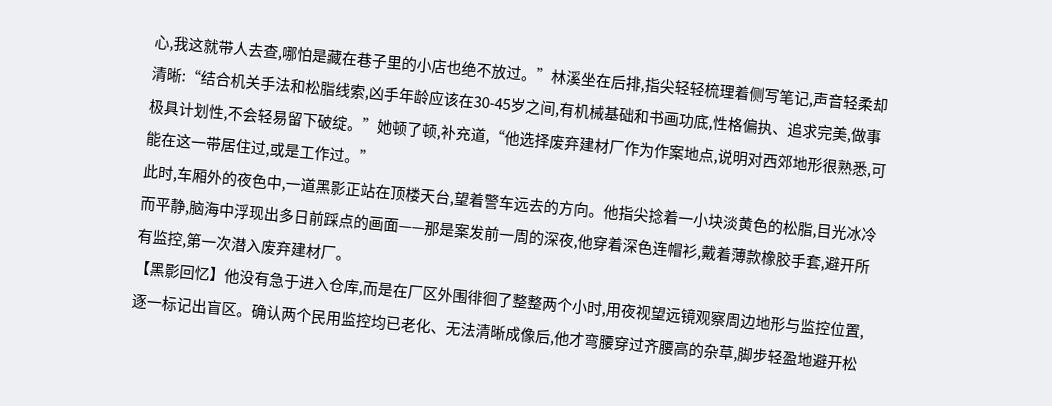心,我这就带人去查,哪怕是藏在巷子里的小店也绝不放过。”林溪坐在后排,指尖轻轻梳理着侧写笔记,声音轻柔却清晰:“结合机关手法和松脂线索,凶手年龄应该在30-45岁之间,有机械基础和书画功底,性格偏执、追求完美,做事极具计划性,不会轻易留下破绽。”她顿了顿,补充道,“他选择废弃建材厂作为作案地点,说明对西郊地形很熟悉,可能在这一带居住过,或是工作过。”
此时,车厢外的夜色中,一道黑影正站在顶楼天台,望着警车远去的方向。他指尖捻着一小块淡黄色的松脂,目光冰冷而平静,脑海中浮现出多日前踩点的画面——那是案发前一周的深夜,他穿着深色连帽衫,戴着薄款橡胶手套,避开所有监控,第一次潜入废弃建材厂。
【黑影回忆】他没有急于进入仓库,而是在厂区外围徘徊了整整两个小时,用夜视望远镜观察周边地形与监控位置,逐一标记出盲区。确认两个民用监控均已老化、无法清晰成像后,他才弯腰穿过齐腰高的杂草,脚步轻盈地避开松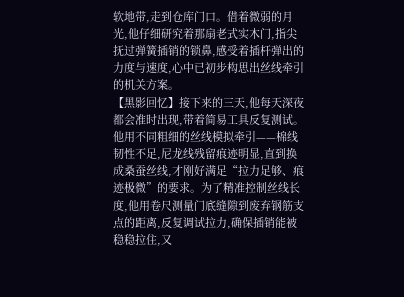软地带,走到仓库门口。借着微弱的月光,他仔细研究着那扇老式实木门,指尖抚过弹簧插销的锁鼻,感受着插杆弹出的力度与速度,心中已初步构思出丝线牵引的机关方案。
【黑影回忆】接下来的三天,他每天深夜都会准时出现,带着简易工具反复测试。他用不同粗细的丝线模拟牵引——棉线韧性不足,尼龙线残留痕迹明显,直到换成桑蚕丝线,才刚好满足“拉力足够、痕迹极微”的要求。为了精准控制丝线长度,他用卷尺测量门底缝隙到废弃钢筋支点的距离,反复调试拉力,确保插销能被稳稳拉住,又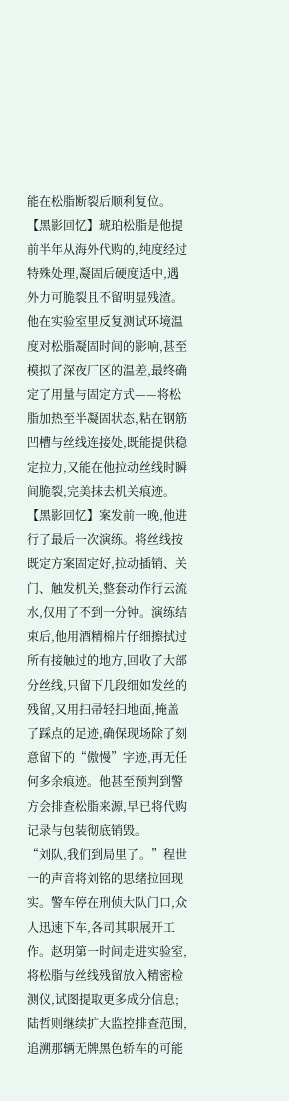能在松脂断裂后顺利复位。
【黑影回忆】琥珀松脂是他提前半年从海外代购的,纯度经过特殊处理,凝固后硬度适中,遇外力可脆裂且不留明显残渣。他在实验室里反复测试环境温度对松脂凝固时间的影响,甚至模拟了深夜厂区的温差,最终确定了用量与固定方式——将松脂加热至半凝固状态,粘在钢筋凹槽与丝线连接处,既能提供稳定拉力,又能在他拉动丝线时瞬间脆裂,完美抹去机关痕迹。
【黑影回忆】案发前一晚,他进行了最后一次演练。将丝线按既定方案固定好,拉动插销、关门、触发机关,整套动作行云流水,仅用了不到一分钟。演练结束后,他用酒精棉片仔细擦拭过所有接触过的地方,回收了大部分丝线,只留下几段细如发丝的残留,又用扫帚轻扫地面,掩盖了踩点的足迹,确保现场除了刻意留下的“傲慢”字迹,再无任何多余痕迹。他甚至预判到警方会排查松脂来源,早已将代购记录与包装彻底销毁。
“刘队,我们到局里了。”程世一的声音将刘铭的思绪拉回现实。警车停在刑侦大队门口,众人迅速下车,各司其职展开工作。赵玥第一时间走进实验室,将松脂与丝线残留放入精密检测仪,试图提取更多成分信息;陆哲则继续扩大监控排查范围,追溯那辆无牌黑色轿车的可能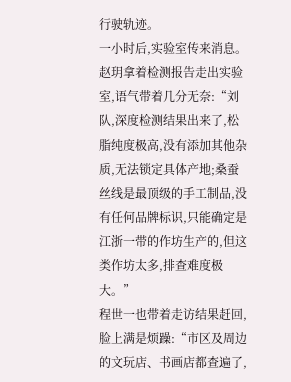行驶轨迹。
一小时后,实验室传来消息。赵玥拿着检测报告走出实验室,语气带着几分无奈:“刘队,深度检测结果出来了,松脂纯度极高,没有添加其他杂质,无法锁定具体产地;桑蚕丝线是最顶级的手工制品,没有任何品牌标识,只能确定是江浙一带的作坊生产的,但这类作坊太多,排查难度极大。”
程世一也带着走访结果赶回,脸上满是烦躁:“市区及周边的文玩店、书画店都查遍了,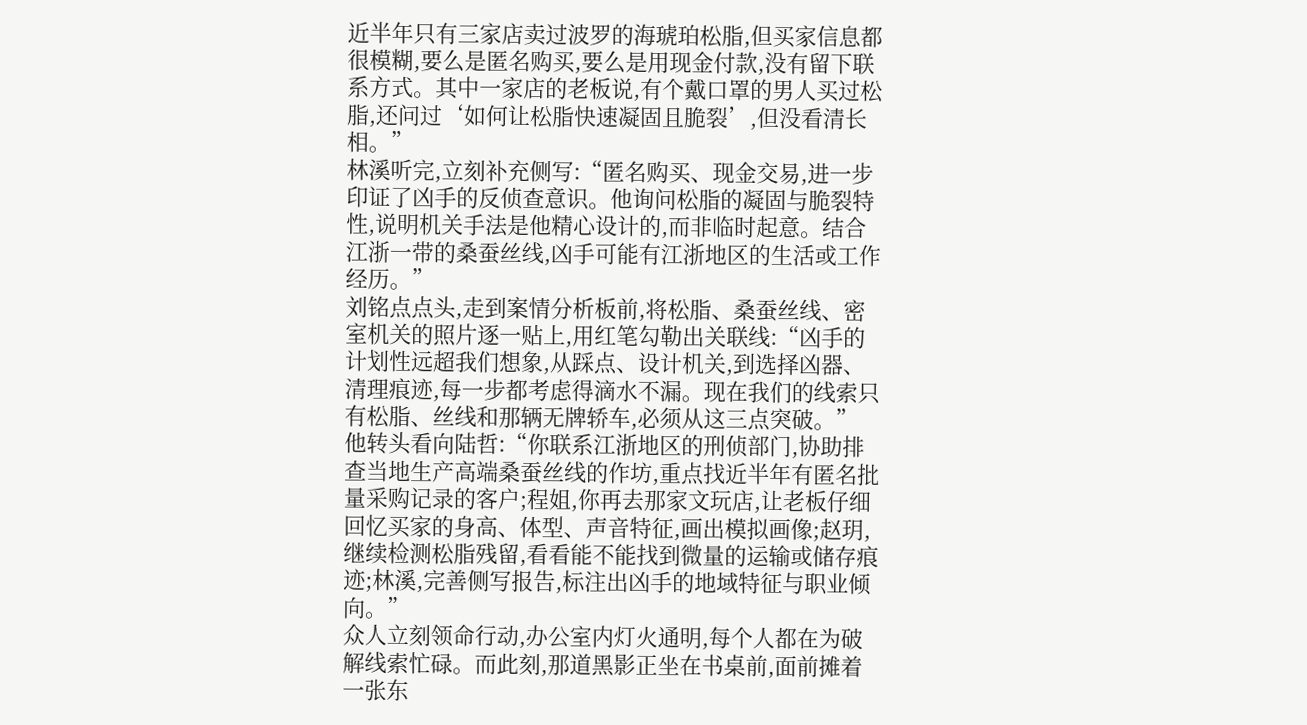近半年只有三家店卖过波罗的海琥珀松脂,但买家信息都很模糊,要么是匿名购买,要么是用现金付款,没有留下联系方式。其中一家店的老板说,有个戴口罩的男人买过松脂,还问过‘如何让松脂快速凝固且脆裂’,但没看清长相。”
林溪听完,立刻补充侧写:“匿名购买、现金交易,进一步印证了凶手的反侦查意识。他询问松脂的凝固与脆裂特性,说明机关手法是他精心设计的,而非临时起意。结合江浙一带的桑蚕丝线,凶手可能有江浙地区的生活或工作经历。”
刘铭点点头,走到案情分析板前,将松脂、桑蚕丝线、密室机关的照片逐一贴上,用红笔勾勒出关联线:“凶手的计划性远超我们想象,从踩点、设计机关,到选择凶器、清理痕迹,每一步都考虑得滴水不漏。现在我们的线索只有松脂、丝线和那辆无牌轿车,必须从这三点突破。”
他转头看向陆哲:“你联系江浙地区的刑侦部门,协助排查当地生产高端桑蚕丝线的作坊,重点找近半年有匿名批量采购记录的客户;程姐,你再去那家文玩店,让老板仔细回忆买家的身高、体型、声音特征,画出模拟画像;赵玥,继续检测松脂残留,看看能不能找到微量的运输或储存痕迹;林溪,完善侧写报告,标注出凶手的地域特征与职业倾向。”
众人立刻领命行动,办公室内灯火通明,每个人都在为破解线索忙碌。而此刻,那道黑影正坐在书桌前,面前摊着一张东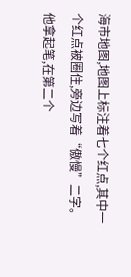海市地图,地图上标注着七个红点,其中一个红点被圈住,旁边写着“傲慢”二字。他拿起笔,在第二个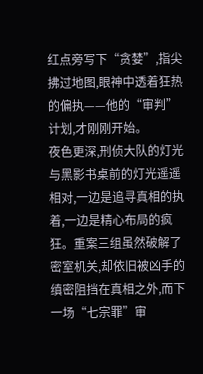红点旁写下“贪婪”,指尖拂过地图,眼神中透着狂热的偏执——他的“审判”计划,才刚刚开始。
夜色更深,刑侦大队的灯光与黑影书桌前的灯光遥遥相对,一边是追寻真相的执着,一边是精心布局的疯狂。重案三组虽然破解了密室机关,却依旧被凶手的缜密阻挡在真相之外,而下一场“七宗罪”审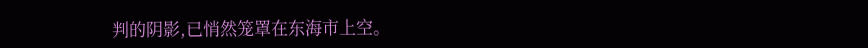判的阴影,已悄然笼罩在东海市上空。